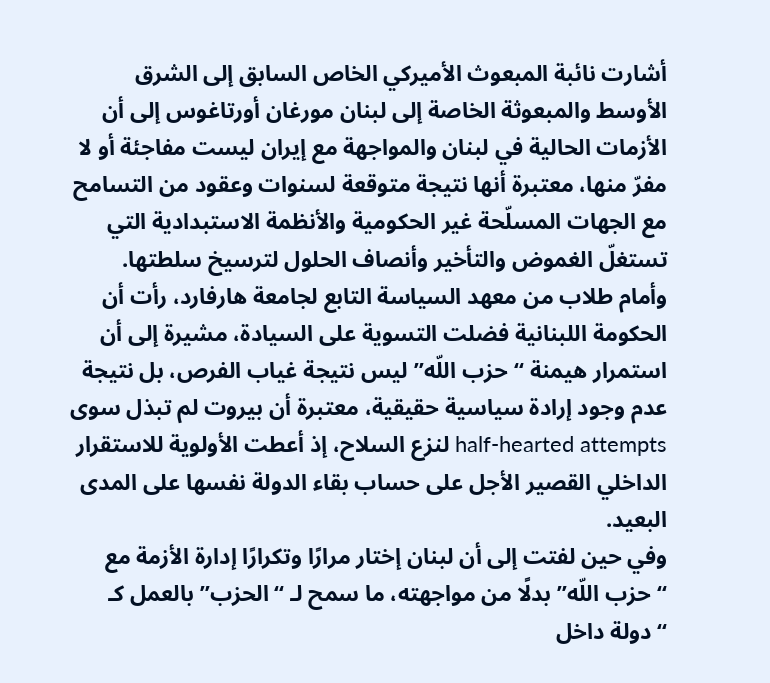أشارت نائبة المبعوث الأميركي الخاص السابق إلى الشرق الأوسط والمبعوثة الخاصة إلى لبنان مورغان أورتاغوس إلى أن الأزمات الحالية في لبنان والمواجهة مع إيران ليست مفاجئة أو لا مفرّ منها، معتبرة أنها نتيجة متوقعة لسنوات وعقود من التسامح مع الجهات المسلّحة غير الحكومية والأنظمة الاستبدادية التي تستغلّ الغموض والتأخير وأنصاف الحلول لترسيخ سلطتها.
وأمام طلاب من معهد السياسة التابع لجامعة هارفارد، رأت أن الحكومة اللبنانية فضلت التسوية على السيادة، مشيرة إلى أن استمرار هيمنة “حزب اللّه” ليس نتيجة غياب الفرص، بل نتيجة عدم وجود إرادة سياسية حقيقية، معتبرة أن بيروت لم تبذل سوى half-hearted attempts لنزع السلاح، إذ أعطت الأولوية للاستقرار الداخلي القصير الأجل على حساب بقاء الدولة نفسها على المدى البعيد.
وفي حين لفتت إلى أن لبنان إختار مرارًا وتكرارًا إدارة الأزمة مع “حزب اللّه” بدلًا من مواجهته، ما سمح لـ “الحزب” بالعمل كـ “دولة داخل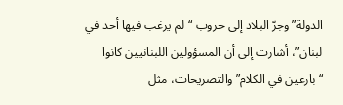الدولة” وجرّ البلاد إلى حروب “لم يرغب فيها أحد في لبنان”، أشارت إلى أن المسؤولين اللبنانيين كانوا “بارعين في الكلام” والتصريحات، مثل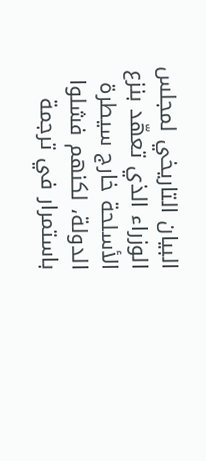البيان التاريخي لمجلس الوزراء الذي تعهّد بنزع الأسلحة خارج سيطرة الدولة، لكنهم فشلوا باستمرار في ترجمة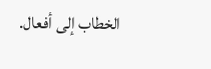الخطاب إلى أفعال.